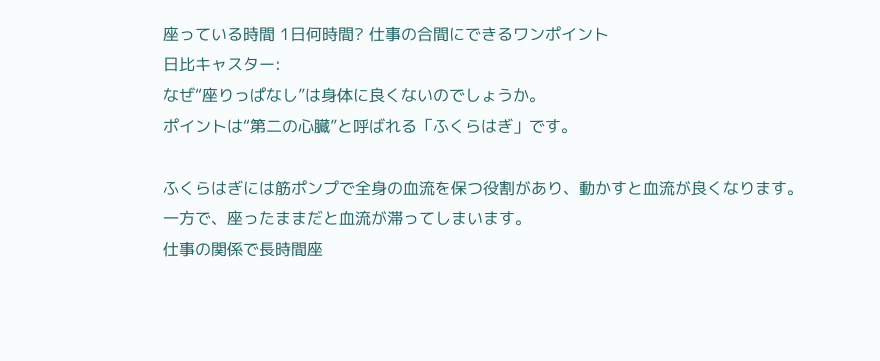座っている時間 1日何時間? 仕事の合間にできるワンポイント
日比キャスター:
なぜ“座りっぱなし”は身体に良くないのでしょうか。
ポイントは“第二の心臓”と呼ばれる「ふくらはぎ」です。

ふくらはぎには筋ポンプで全身の血流を保つ役割があり、動かすと血流が良くなります。
一方で、座ったままだと血流が滞ってしまいます。
仕事の関係で長時間座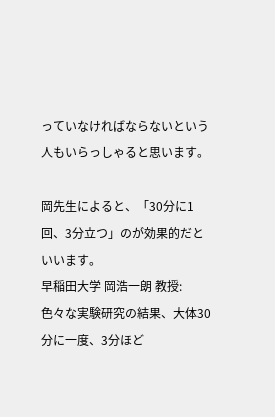っていなければならないという人もいらっしゃると思います。

岡先生によると、「30分に1回、3分立つ」のが効果的だといいます。
早稲田大学 岡浩一朗 教授:
色々な実験研究の結果、大体30分に一度、3分ほど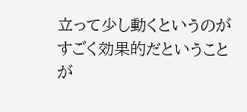立って少し動くというのがすごく効果的だということが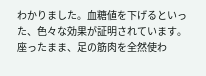わかりました。血糖値を下げるといった、色々な効果が証明されています。
座ったまま、足の筋肉を全然使わ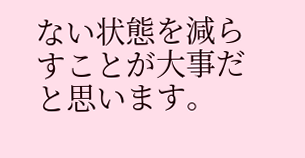ない状態を減らすことが大事だと思います。